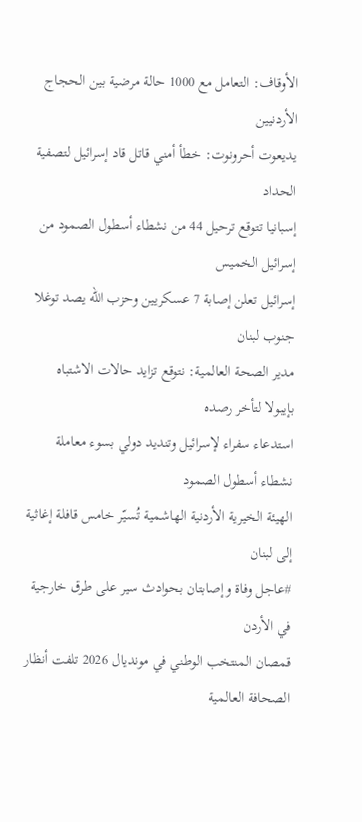الأوقاف: التعامل مع 1000 حالة مرضية بين الحجاج الأردنيين
يديعوت أحرونوت: خطأ أمني قاتل قاد إسرائيل لتصفية الحداد
إسبانيا تتوقع ترحيل 44 من نشطاء أسطول الصمود من إسرائيل الخميس
إسرائيل تعلن إصابة 7 عسكريين وحزب الله يصد توغلا جنوب لبنان
مدير الصحة العالمية: نتوقع تزايد حالات الاشتباه بإيبولا لتأخر رصده
استدعاء سفراء لإسرائيل وتنديد دولي بسوء معاملة نشطاء أسطول الصمود
الهيئة الخيرية الأردنية الهاشمية تُسيّر خامس قافلة إغاثية إلى لبنان
#عاجل وفاة وإصابتان بحوادث سير على طرق خارجية في الأردن
قمصان المنتخب الوطني في مونديال 2026 تلفت أنظار الصحافة العالمية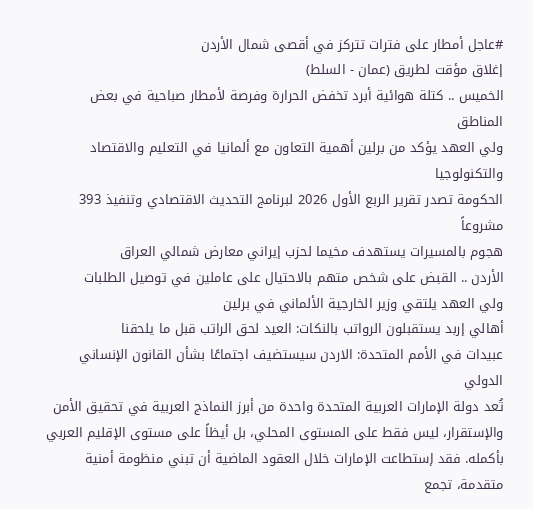#عاجل أمطار على فترات تتركز في أقصى شمال الأردن
إغلاق مؤقت لطريق (عمان - السلط)
الخميس .. كتلة هوائية أبرد تخفض الحرارة وفرصة لأمطار صباحية في بعض المناطق
ولي العهد يؤكد من برلين أهمية التعاون مع ألمانيا في التعليم والاقتصاد والتكنولوجيا
الحكومة تصدر تقرير الربع الأول 2026 لبرنامج التحديث الاقتصادي وتنفيذ 393 مشروعاً
هجوم بالمسيرات يستهدف مخيما لحزب إيراني معارض شمالي العراق
الأردن .. القبض على شخص متهم بالاحتيال على عاملين في توصيل الطلبات
ولي العهد يلتقي وزير الخارجية الألماني في برلين
أهالي إربد يستقبلون الرواتب بالنكات: العيد لحق الراتب قبل ما يلحقنا
عبيدات في الأمم المتحدة: الاردن سيستضيف اجتماعًا بشأن القانون الإنساني الدولي
تُعد دولة الإمارات العربية المتحدة واحدة من أبرز النماذج العربية في تحقيق الأمن والإستقرار، ليس فقط على المستوى المحلي، بل أيظاً على مستوى الإقليم العربي بأكمله. فقد إستطاعت الإمارات خلال العقود الماضية أن تبني منظومة أمنية متقدمة، تجمع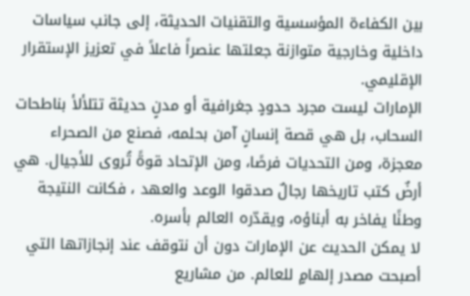بين الكفاءة المؤسسية والتقنيات الحديثة، إلى جانب سياسات داخلية وخارجية متوازنة جعلتها عنصراً فاعلاً في تعزيز الإستقرار الإقليمي.
الإمارات ليست مجرد حدودٍ جغرافية أو مدنٍ حديثة تتلألأ بناطحات السحاب، بل هي قصة إنسانٍ آمن بحلمه، فصنع من الصحراء معجزة، ومن التحديات فرصًا، ومن الإتحاد قوةً تُروى للأجيال. هي أرضٌ كتب تاريخها رجالٌ صدقوا الوعد والعهد ، فكانت النتيجة وطنًا يفاخر به أبناؤه، ويقدّره العالم بأسره.
لا يمكن الحديث عن الإمارات دون أن نتوقف عند إنجازاتها التي أصبحت مصدر إلهامٍ للعالم. من مشاريع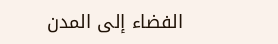الفضاء إلى المدن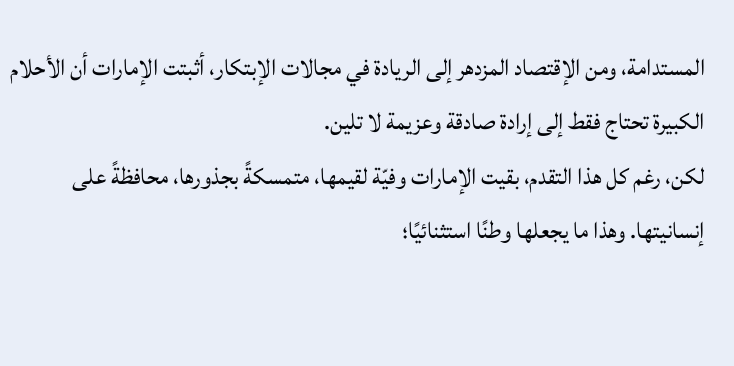المستدامة، ومن الإقتصاد المزدهر إلى الريادة في مجالات الإبتكار، أثبتت الإمارات أن الأحلام الكبيرة تحتاج فقط إلى إرادة صادقة وعزيمة لا تلين.
لكن، رغم كل هذا التقدم، بقيت الإمارات وفيّة لقيمها، متمسكةً بجذورها، محافظةً على إنسانيتها. وهذا ما يجعلها وطنًا استثنائيًا؛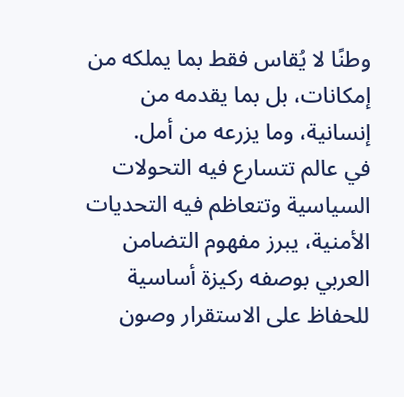وطنًا لا يُقاس فقط بما يملكه من إمكانات، بل بما يقدمه من إنسانية، وما يزرعه من أمل.
في عالم تتسارع فيه التحولات السياسية وتتعاظم فيه التحديات الأمنية، يبرز مفهوم التضامن العربي بوصفه ركيزة أساسية للحفاظ على الاستقرار وصون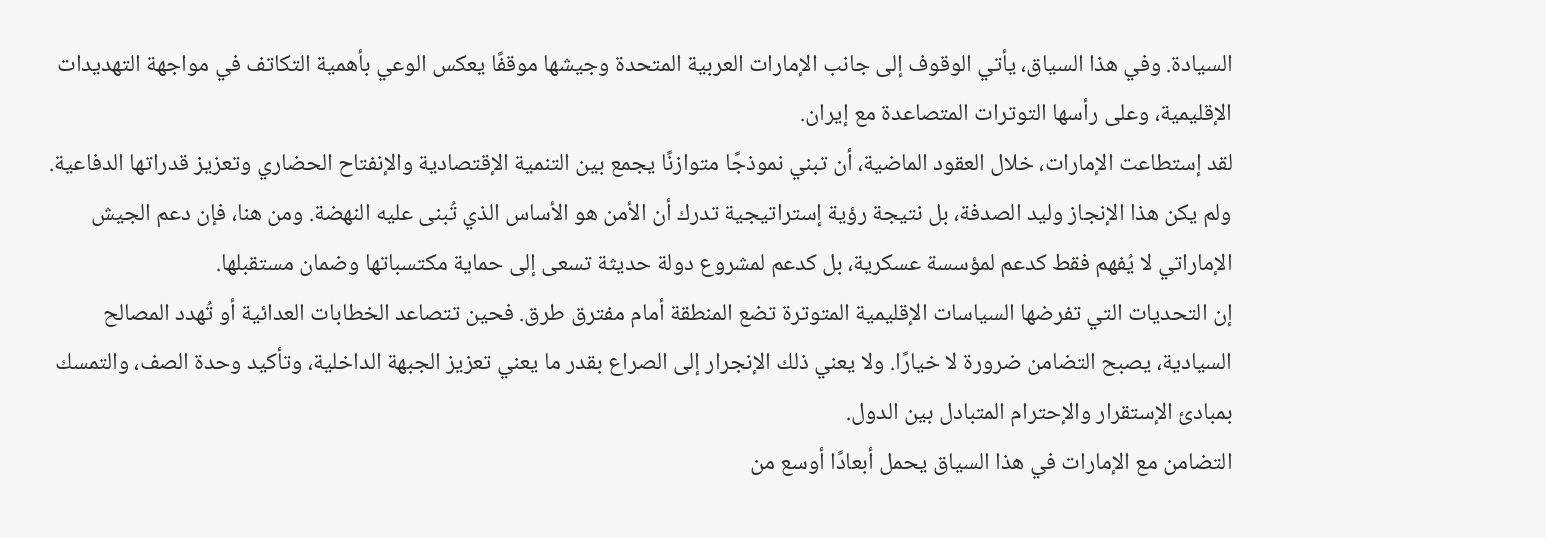السيادة. وفي هذا السياق، يأتي الوقوف إلى جانب الإمارات العربية المتحدة وجيشها موقفًا يعكس الوعي بأهمية التكاتف في مواجهة التهديدات الإقليمية، وعلى رأسها التوترات المتصاعدة مع إيران.
لقد إستطاعت الإمارات، خلال العقود الماضية، أن تبني نموذجًا متوازنًا يجمع بين التنمية الإقتصادية والإنفتاح الحضاري وتعزيز قدراتها الدفاعية. ولم يكن هذا الإنجاز وليد الصدفة، بل نتيجة رؤية إستراتيجية تدرك أن الأمن هو الأساس الذي تُبنى عليه النهضة. ومن هنا، فإن دعم الجيش الإماراتي لا يُفهم فقط كدعم لمؤسسة عسكرية، بل كدعم لمشروع دولة حديثة تسعى إلى حماية مكتسباتها وضمان مستقبلها.
إن التحديات التي تفرضها السياسات الإقليمية المتوترة تضع المنطقة أمام مفترق طرق. فحين تتصاعد الخطابات العدائية أو تُهدد المصالح السيادية، يصبح التضامن ضرورة لا خيارًا. ولا يعني ذلك الإنجرار إلى الصراع بقدر ما يعني تعزيز الجبهة الداخلية، وتأكيد وحدة الصف، والتمسك بمبادئ الإستقرار والإحترام المتبادل بين الدول.
التضامن مع الإمارات في هذا السياق يحمل أبعادًا أوسع من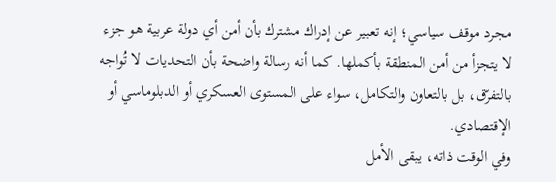مجرد موقف سياسي؛ إنه تعبير عن إدراك مشترك بأن أمن أي دولة عربية هو جزء لا يتجزأ من أمن المنطقة بأكملها. كما أنه رسالة واضحة بأن التحديات لا تُواجه بالتفرّق، بل بالتعاون والتكامل، سواء على المستوى العسكري أو الدبلوماسي أو الإقتصادي.
وفي الوقت ذاته، يبقى الأمل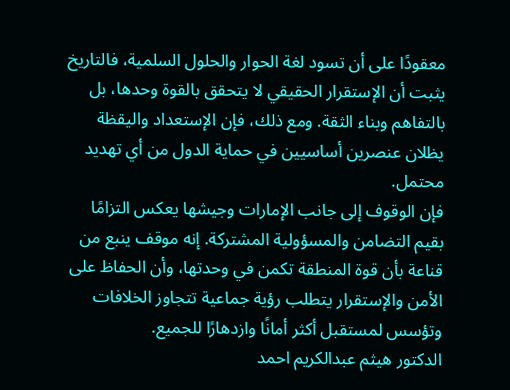معقودًا على أن تسود لغة الحوار والحلول السلمية، فالتاريخ يثبت أن الإستقرار الحقيقي لا يتحقق بالقوة وحدها، بل بالتفاهم وبناء الثقة. ومع ذلك، فإن الإستعداد واليقظة يظلان عنصرين أساسيين في حماية الدول من أي تهديد محتمل.
فإن الوقوف إلى جانب الإمارات وجيشها يعكس التزامًا بقيم التضامن والمسؤولية المشتركة. إنه موقف ينبع من قناعة بأن قوة المنطقة تكمن في وحدتها، وأن الحفاظ على الأمن والإستقرار يتطلب رؤية جماعية تتجاوز الخلافات وتؤسس لمستقبل أكثر أمانًا وازدهارًا للجميع.
الدكتور هيثم عبدالكريم احمد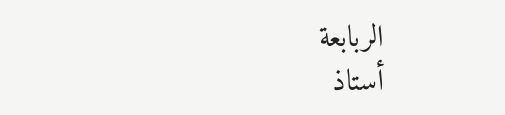الربابعة
أستاذ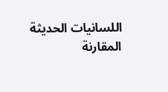اللسانيات الحديثة المقارنة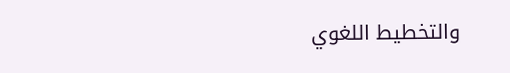والتخطيط اللغوي